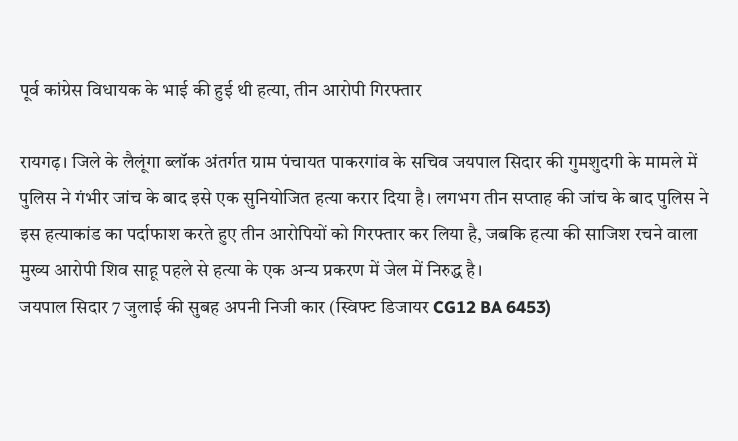पूर्व कांग्रेस विधायक के भाई की हुई थी हत्या, तीन आरोपी गिरफ्तार

रायगढ़। जिले के लैलूंगा ब्लॉक अंतर्गत ग्राम पंचायत पाकरगांव के सचिव जयपाल सिदार की गुमशुदगी के मामले में पुलिस ने गंभीर जांच के बाद इसे एक सुनियोजित हत्या करार दिया है। लगभग तीन सप्ताह की जांच के बाद पुलिस ने इस हत्याकांड का पर्दाफाश करते हुए तीन आरोपियों को गिरफ्तार कर लिया है, जबकि हत्या की साजिश रचने वाला मुख्य आरोपी शिव साहू पहले से हत्या के एक अन्य प्रकरण में जेल में निरुद्ध है।
जयपाल सिदार 7 जुलाई की सुबह अपनी निजी कार (स्विफ्ट डिजायर CG12 BA 6453)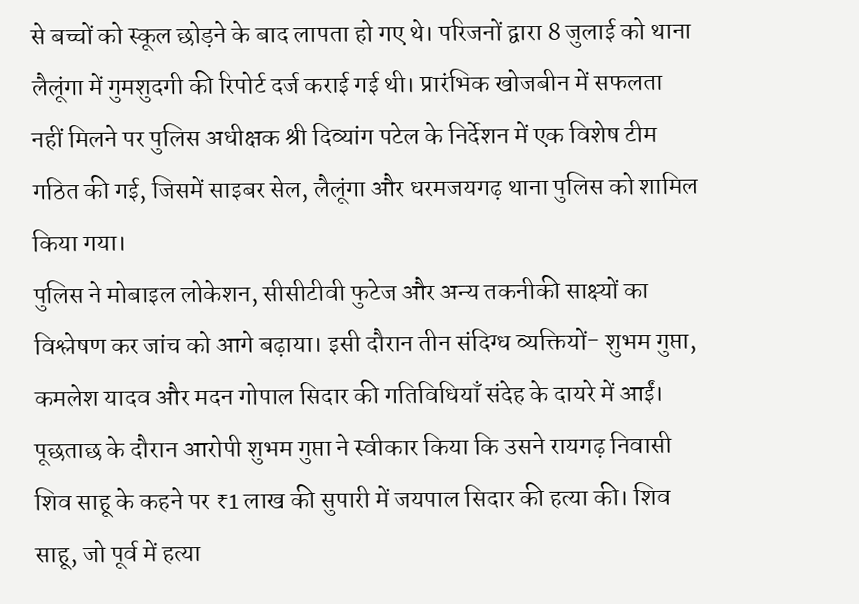से बच्चों को स्कूल छोड़ने के बाद लापता हो गए थे। परिजनों द्वारा 8 जुलाई को थाना लैलूंगा में गुमशुदगी की रिपोर्ट दर्ज कराई गई थी। प्रारंभिक खोजबीन में सफलता नहीं मिलने पर पुलिस अधीक्षक श्री दिव्यांग पटेल के निर्देशन में एक विशेष टीम गठित की गई, जिसमें साइबर सेल, लैलूंगा और धरमजयगढ़ थाना पुलिस को शामिल किया गया।
पुलिस ने मोबाइल लोकेशन, सीसीटीवी फुटेज और अन्य तकनीकी साक्ष्यों का विश्लेषण कर जांच को आगे बढ़ाया। इसी दौरान तीन संदिग्ध व्यक्तियों- शुभम गुप्ता, कमलेश यादव और मदन गोपाल सिदार की गतिविधियाँ संदेह के दायरे में आईं। पूछताछ के दौरान आरोपी शुभम गुप्ता ने स्वीकार किया कि उसने रायगढ़ निवासी शिव साहू के कहने पर ₹1 लाख की सुपारी में जयपाल सिदार की हत्या की। शिव साहू, जो पूर्व में हत्या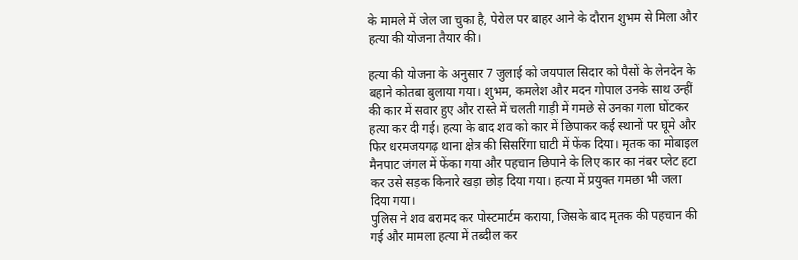के मामले में जेल जा चुका है, पेरोल पर बाहर आने के दौरान शुभम से मिला और हत्या की योजना तैयार की।

हत्या की योजना के अनुसार 7 जुलाई को जयपाल सिदार को पैसों के लेनदेन के बहाने कोतबा बुलाया गया। शुभम, कमलेश और मदन गोपाल उनके साथ उन्हीं की कार में सवार हुए और रास्ते में चलती गाड़ी में गमछे से उनका गला घोंटकर हत्या कर दी गई। हत्या के बाद शव को कार में छिपाकर कई स्थानों पर घूमे और फिर धरमजयगढ़ थाना क्षेत्र की सिसरिंगा घाटी में फेंक दिया। मृतक का मोबाइल मैनपाट जंगल में फेंका गया और पहचान छिपाने के लिए कार का नंबर प्लेट हटा कर उसे सड़क किनारे खड़ा छोड़ दिया गया। हत्या में प्रयुक्त गमछा भी जला दिया गया।
पुलिस ने शव बरामद कर पोस्टमार्टम कराया, जिसके बाद मृतक की पहचान की गई और मामला हत्या में तब्दील कर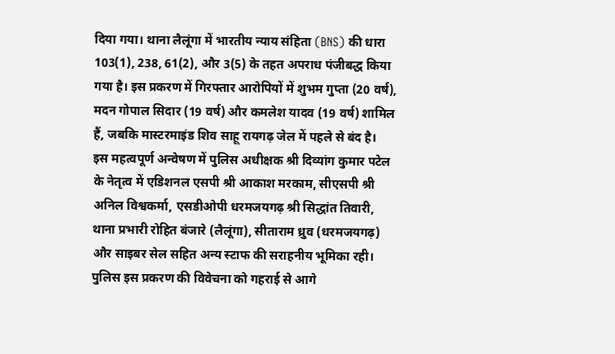दिया गया। थाना लैलूंगा में भारतीय न्याय संहिता (BNS) की धारा 103(1), 238, 61(2), और 3(5) के तहत अपराध पंजीबद्ध किया गया है। इस प्रकरण में गिरफ्तार आरोपियों में शुभम गुप्ता (20 वर्ष), मदन गोपाल सिदार (19 वर्ष) और कमलेश यादव (19 वर्ष) शामिल हैं, जबकि मास्टरमाइंड शिव साहू रायगढ़ जेल में पहले से बंद है।
इस महत्वपूर्ण अन्वेषण में पुलिस अधीक्षक श्री दिव्यांग कुमार पटेल के नेतृत्व में एडिशनल एसपी श्री आकाश मरकाम, सीएसपी श्री अनिल विश्वकर्मा, एसडीओपी धरमजयगढ़ श्री सिद्धांत तिवारी, थाना प्रभारी रोहित बंजारे (लैलूंगा), सीताराम ध्रुव (धरमजयगढ़) और साइबर सेल सहित अन्य स्टाफ की सराहनीय भूमिका रही। पुलिस इस प्रकरण की विवेचना को गहराई से आगे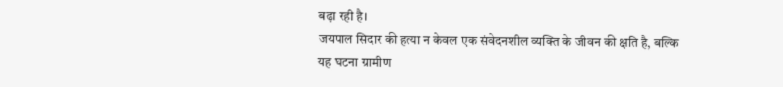बढ़ा रही है।
जयपाल सिदार की हत्या न केवल एक संवेदनशील व्यक्ति के जीवन की क्षति है, बल्कि यह घटना ग्रामीण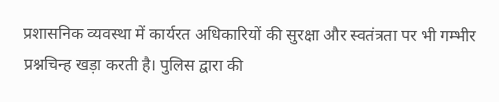प्रशासनिक व्यवस्था में कार्यरत अधिकारियों की सुरक्षा और स्वतंत्रता पर भी गम्भीर प्रश्नचिन्ह खड़ा करती है। पुलिस द्वारा की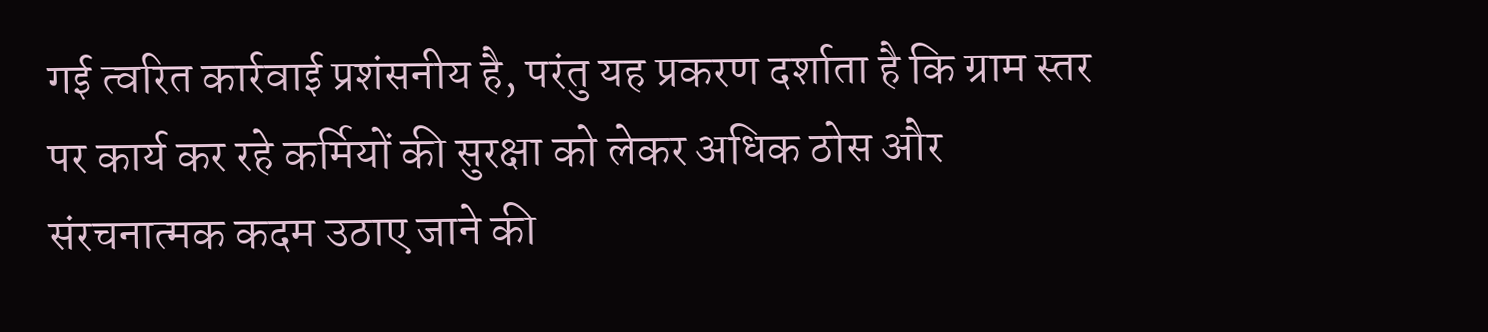गई त्वरित कार्रवाई प्रशंसनीय है, परंतु यह प्रकरण दर्शाता है कि ग्राम स्तर पर कार्य कर रहे कर्मियों की सुरक्षा को लेकर अधिक ठोस और संरचनात्मक कदम उठाए जाने की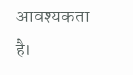आवश्यकता है।